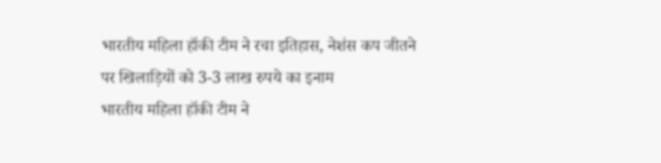भारतीय महिला हॉकी टीम ने रचा इतिहास, नेशंस कप जीतने पर खिलाड़ियों को 3-3 लाख रुपये का इनाम
भारतीय महिला हॉकी टीम ने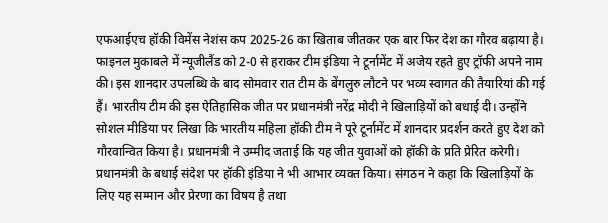एफआईएच हॉकी विमेंस नेशंस कप 2025-26 का खिताब जीतकर एक बार फिर देश का गौरव बढ़ाया है। फाइनल मुकाबले में न्यूजीलैंड को 2-0 से हराकर टीम इंडिया ने टूर्नामेंट में अजेय रहते हुए ट्रॉफी अपने नाम की। इस शानदार उपलब्धि के बाद सोमवार रात टीम के बेंगलुरु लौटने पर भव्य स्वागत की तैयारियां की गई हैं। भारतीय टीम की इस ऐतिहासिक जीत पर प्रधानमंत्री नरेंद्र मोदी ने खिलाड़ियों को बधाई दी। उन्होंने सोशल मीडिया पर लिखा कि भारतीय महिला हॉकी टीम ने पूरे टूर्नामेंट में शानदार प्रदर्शन करते हुए देश को गौरवान्वित किया है। प्रधानमंत्री ने उम्मीद जताई कि यह जीत युवाओं को हॉकी के प्रति प्रेरित करेगी। प्रधानमंत्री के बधाई संदेश पर हॉकी इंडिया ने भी आभार व्यक्त किया। संगठन ने कहा कि खिलाड़ियों के लिए यह सम्मान और प्रेरणा का विषय है तथा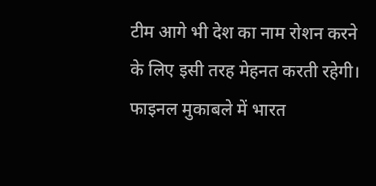टीम आगे भी देश का नाम रोशन करने के लिए इसी तरह मेहनत करती रहेगी। फाइनल मुकाबले में भारत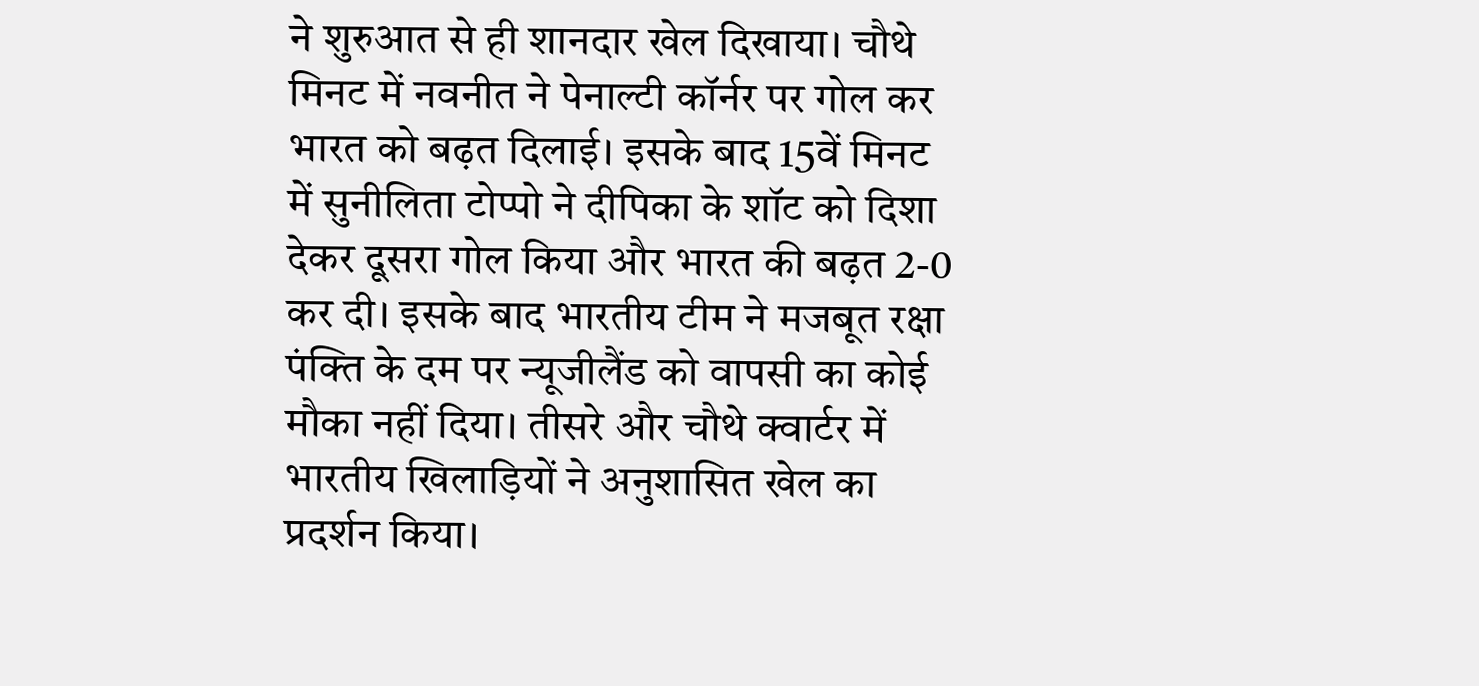ने शुरुआत से ही शानदार खेल दिखाया। चौथे मिनट में नवनीत ने पेनाल्टी कॉर्नर पर गोल कर भारत को बढ़त दिलाई। इसके बाद 15वें मिनट में सुनीलिता टोप्पो ने दीपिका के शॉट को दिशा देकर दूसरा गोल किया और भारत की बढ़त 2-0 कर दी। इसके बाद भारतीय टीम ने मजबूत रक्षा पंक्ति के दम पर न्यूजीलैंड को वापसी का कोई मौका नहीं दिया। तीसरे और चौथे क्वार्टर में भारतीय खिलाड़ियों ने अनुशासित खेल का प्रदर्शन किया।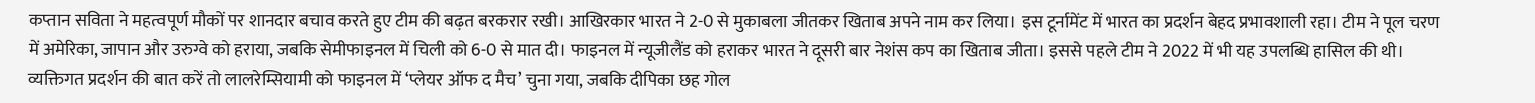कप्तान सविता ने महत्वपूर्ण मौकों पर शानदार बचाव करते हुए टीम की बढ़त बरकरार रखी। आखिरकार भारत ने 2-0 से मुकाबला जीतकर खिताब अपने नाम कर लिया। इस टूर्नामेंट में भारत का प्रदर्शन बेहद प्रभावशाली रहा। टीम ने पूल चरण में अमेरिका, जापान और उरुग्वे को हराया, जबकि सेमीफाइनल में चिली को 6-0 से मात दी। फाइनल में न्यूजीलैंड को हराकर भारत ने दूसरी बार नेशंस कप का खिताब जीता। इससे पहले टीम ने 2022 में भी यह उपलब्धि हासिल की थी। व्यक्तिगत प्रदर्शन की बात करें तो लालरेम्सियामी को फाइनल में ‘प्लेयर ऑफ द मैच’ चुना गया, जबकि दीपिका छह गोल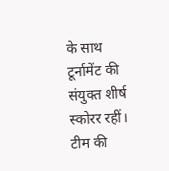के साथ टूर्नामेंट की संयुक्त शीर्ष स्कोरर रहीं। टीम की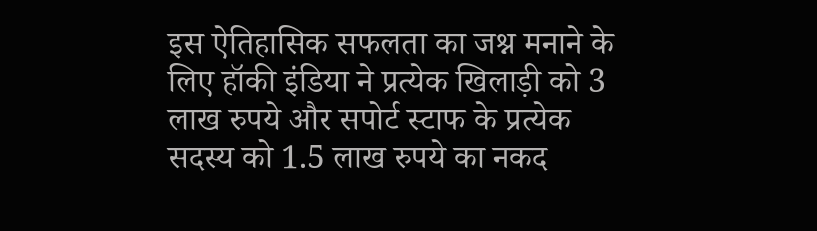इस ऐतिहासिक सफलता का जश्न मनाने के लिए हॉकी इंडिया ने प्रत्येक खिलाड़ी को 3 लाख रुपये और सपोर्ट स्टाफ के प्रत्येक सदस्य को 1.5 लाख रुपये का नकद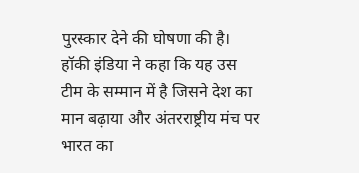पुरस्कार देने की घोषणा की है। हॉकी इंडिया ने कहा कि यह उस टीम के सम्मान में है जिसने देश का मान बढ़ाया और अंतरराष्ट्रीय मंच पर भारत का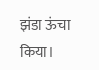झंडा ऊंचा किया।